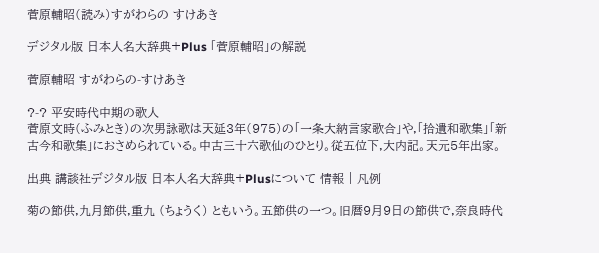菅原輔昭(読み)すがわらの すけあき

デジタル版 日本人名大辞典+Plus 「菅原輔昭」の解説

菅原輔昭 すがわらの-すけあき

?-? 平安時代中期の歌人
菅原文時(ふみとき)の次男詠歌は天延3年(975)の「一条大納言家歌合」や,「拾遺和歌集」「新古今和歌集」におさめられている。中古三十六歌仙のひとり。従五位下,大内記。天元5年出家。

出典 講談社デジタル版 日本人名大辞典+Plusについて 情報 | 凡例

菊の節供,九月節供,重九 (ちょうく) ともいう。五節供の一つ。旧暦9月9日の節供で,奈良時代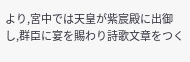より,宮中では天皇が紫宸殿に出御し,群臣に宴を賜わり詩歌文章をつく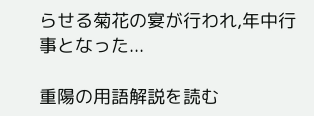らせる菊花の宴が行われ,年中行事となった...

重陽の用語解説を読む